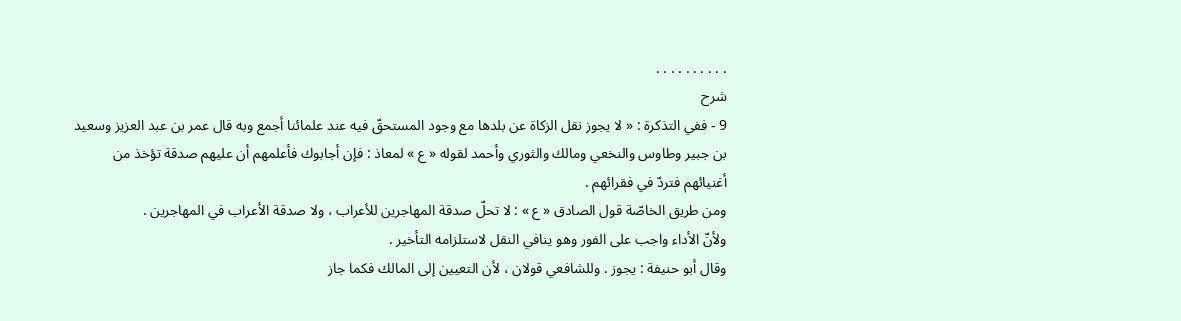. . . . . . . . . .
شرح
9 - ففي التذكرة : « لا يجوز نقل الزكاة عن بلدها مع وجود المستحقّ فيه عند علمائنا أجمع وبه قال عمر بن عبد العزيز وسعيد بن جبير وطاوس والنخعي ومالك والثوري وأحمد لقوله « ع » لمعاذ : فإن أجابوك فأعلمهم أن عليهم صدقة تؤخذ من أغنيائهم فتردّ في فقرائهم .
ومن طريق الخاصّة قول الصادق « ع » : لا تحلّ صدقة المهاجرين للأعراب ، ولا صدقة الأعراب في المهاجرين .
ولأنّ الأداء واجب على الفور وهو ينافي النقل لاستلزامه التأخير .
وقال أبو حنيفة : يجوز . وللشافعي قولان ، لأن التعيين إلى المالك فكما جاز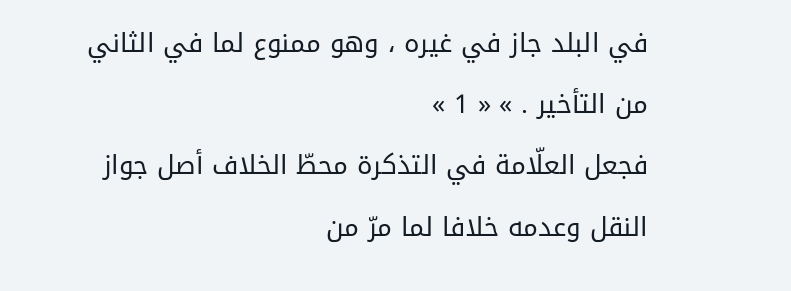في البلد جاز في غيره ، وهو ممنوع لما في الثاني من التأخير . » « 1 »
فجعل العلّامة في التذكرة محطّ الخلاف أصل جواز النقل وعدمه خلافا لما مرّ من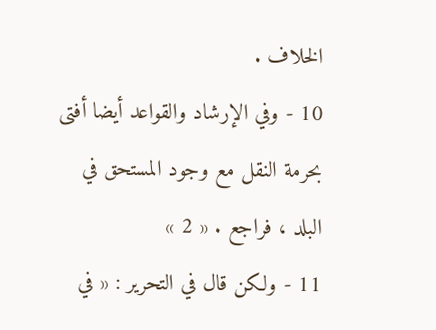الخلاف .
10 - وفي الإرشاد والقواعد أيضا أفتى بحرمة النقل مع وجود المستحق في البلد ، فراجع . « 2 »
11 - ولكن قال في التحرير : « في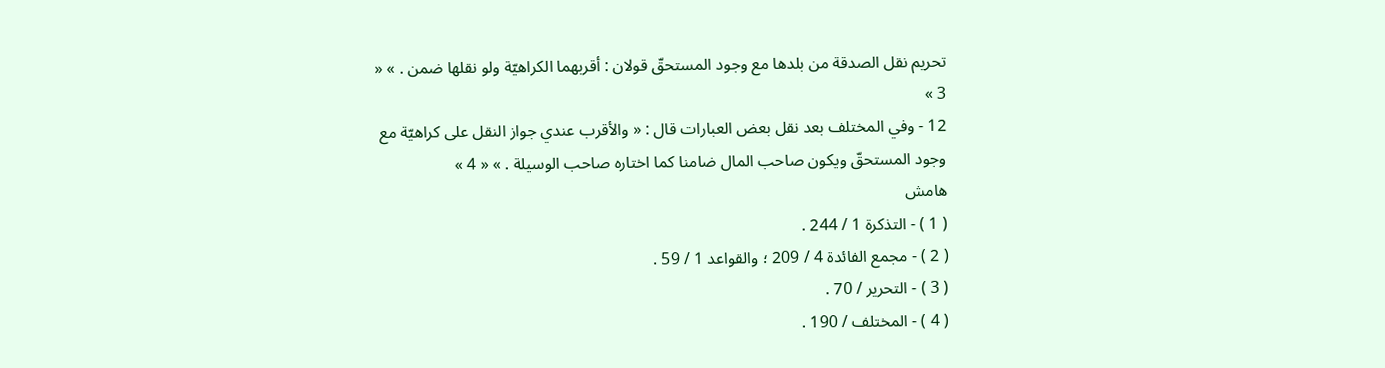تحريم نقل الصدقة من بلدها مع وجود المستحقّ قولان : أقربهما الكراهيّة ولو نقلها ضمن . » « 3 »
12 - وفي المختلف بعد نقل بعض العبارات قال : « والأقرب عندي جواز النقل على كراهيّة مع وجود المستحقّ ويكون صاحب المال ضامنا كما اختاره صاحب الوسيلة . » « 4 »
هامش
( 1 ) - التذكرة 1 / 244 .
( 2 ) - مجمع الفائدة 4 / 209 ؛ والقواعد 1 / 59 .
( 3 ) - التحرير / 70 .
( 4 ) - المختلف / 190 .